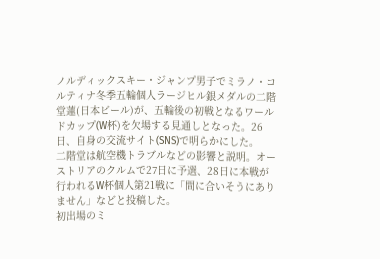ノルディックスキー・ジャンプ男子でミラノ・コルティナ冬季五輪個人ラージヒル銀メダルの二階堂蓮(日本ビール)が、五輪後の初戦となるワールドカップ(W杯)を欠場する見通しとなった。26日、自身の交流サイト(SNS)で明らかにした。
二階堂は航空機トラブルなどの影響と説明。オーストリアのクルムで27日に予選、28日に本戦が行われるW杯個人第21戦に「間に合いそうにありません」などと投稿した。
初出場のミ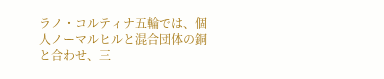ラノ・コルティナ五輪では、個人ノーマルヒルと混合団体の銅と合わせ、三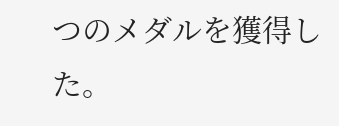つのメダルを獲得した。